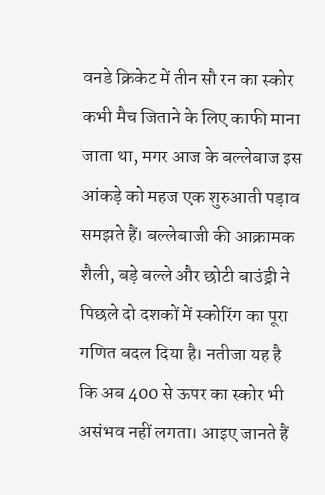वनडे क्रिकेट में तीन सौ रन का स्कोर कभी मैच जिताने के लिए काफी माना जाता था, मगर आज के बल्लेबाज इस आंकड़े को महज एक शुरुआती पड़ाव समझते हैं। बल्लेबाजी की आक्रामक शैली, बड़े बल्ले और छोटी बाउंड्री ने पिछले दो दशकों में स्कोरिंग का पूरा गणित बदल दिया है। नतीजा यह है कि अब 400 से ऊपर का स्कोर भी असंभव नहीं लगता। आइए जानते हैं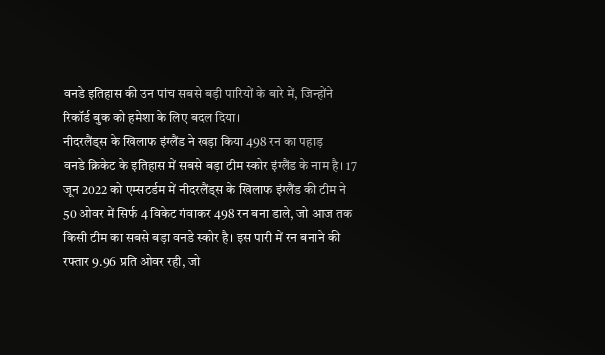वनडे इतिहास की उन पांच सबसे बड़ी पारियों के बारे में, जिन्होंने रिकॉर्ड बुक को हमेशा के लिए बदल दिया।
नीदरलैंड्स के खिलाफ इंग्लैंड ने खड़ा किया 498 रन का पहाड़
वनडे क्रिकेट के इतिहास में सबसे बड़ा टीम स्कोर इंग्लैंड के नाम है। 17 जून 2022 को एम्सटर्डम में नीदरलैंड्स के खिलाफ इंग्लैंड की टीम ने 50 ओवर में सिर्फ 4 विकेट गंवाकर 498 रन बना डाले, जो आज तक किसी टीम का सबसे बड़ा वनडे स्कोर है। इस पारी में रन बनाने की रफ्तार 9.96 प्रति ओवर रही, जो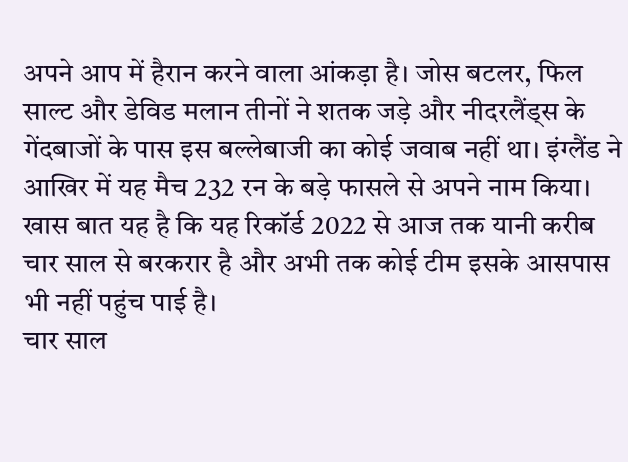अपने आप में हैरान करने वाला आंकड़ा है। जोस बटलर, फिल साल्ट और डेविड मलान तीनों ने शतक जड़े और नीदरलैंड्स के गेंदबाजों के पास इस बल्लेबाजी का कोई जवाब नहीं था। इंग्लैंड ने आखिर में यह मैच 232 रन के बड़े फासले से अपने नाम किया। खास बात यह है कि यह रिकॉर्ड 2022 से आज तक यानी करीब चार साल से बरकरार है और अभी तक कोई टीम इसके आसपास भी नहीं पहुंच पाई है।
चार साल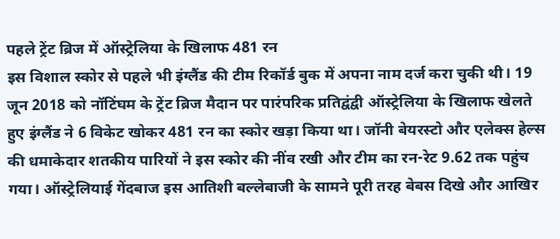पहले ट्रेंट ब्रिज में ऑस्ट्रेलिया के खिलाफ 481 रन
इस विशाल स्कोर से पहले भी इंग्लैंड की टीम रिकॉर्ड बुक में अपना नाम दर्ज करा चुकी थी। 19 जून 2018 को नॉटिंघम के ट्रेंट ब्रिज मैदान पर पारंपरिक प्रतिद्वंद्वी ऑस्ट्रेलिया के खिलाफ खेलते हुए इंग्लैंड ने 6 विकेट खोकर 481 रन का स्कोर खड़ा किया था। जॉनी बेयरस्टो और एलेक्स हेल्स की धमाकेदार शतकीय पारियों ने इस स्कोर की नींव रखी और टीम का रन-रेट 9.62 तक पहुंच गया। ऑस्ट्रेलियाई गेंदबाज इस आतिशी बल्लेबाजी के सामने पूरी तरह बेबस दिखे और आखिर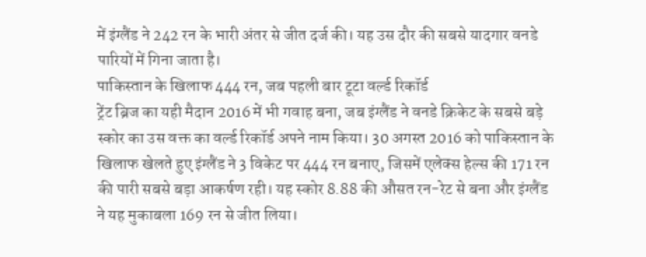में इंग्लैंड ने 242 रन के भारी अंतर से जीत दर्ज की। यह उस दौर की सबसे यादगार वनडे पारियों में गिना जाता है।
पाकिस्तान के खिलाफ 444 रन, जब पहली बार टूटा वर्ल्ड रिकॉर्ड
ट्रेंट ब्रिज का यही मैदान 2016 में भी गवाह बना, जब इंग्लैंड ने वनडे क्रिकेट के सबसे बड़े स्कोर का उस वक्त का वर्ल्ड रिकॉर्ड अपने नाम किया। 30 अगस्त 2016 को पाकिस्तान के खिलाफ खेलते हुए इंग्लैंड ने 3 विकेट पर 444 रन बनाए, जिसमें एलेक्स हेल्स की 171 रन की पारी सबसे बड़ा आकर्षण रही। यह स्कोर 8.88 की औसत रन-रेट से बना और इंग्लैंड ने यह मुकाबला 169 रन से जीत लिया।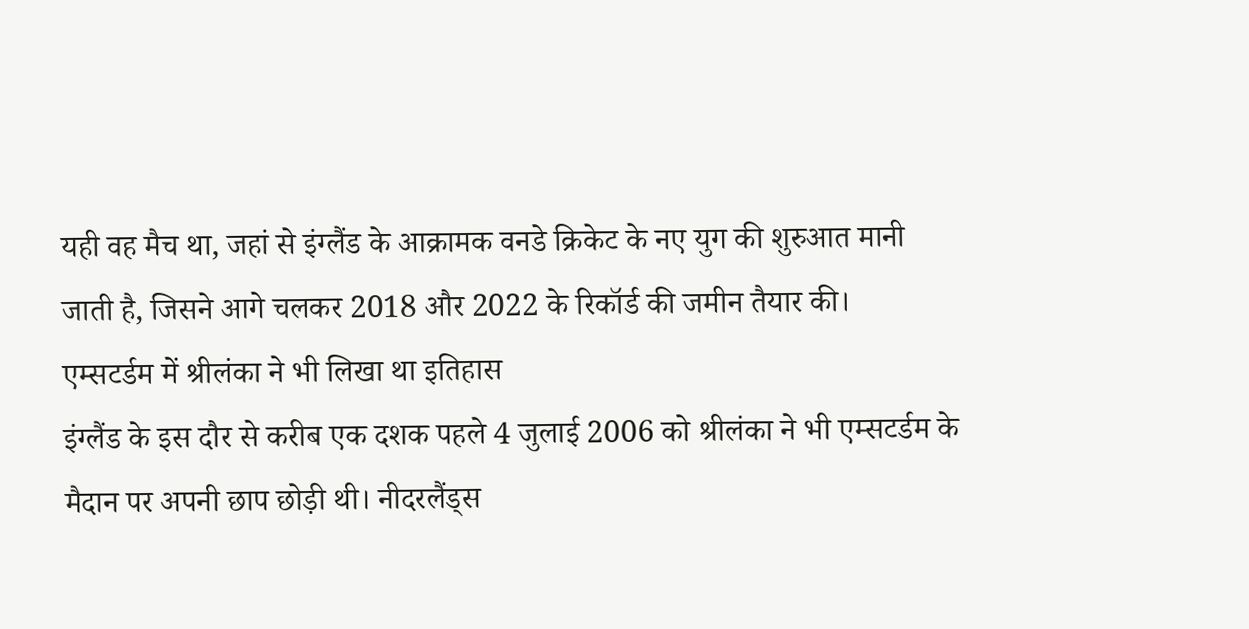यही वह मैच था, जहां से इंग्लैंड के आक्रामक वनडे क्रिकेट के नए युग की शुरुआत मानी जाती है, जिसने आगे चलकर 2018 और 2022 के रिकॉर्ड की जमीन तैयार की।
एम्सटर्डम में श्रीलंका ने भी लिखा था इतिहास
इंग्लैंड के इस दौर से करीब एक दशक पहले 4 जुलाई 2006 को श्रीलंका ने भी एम्सटर्डम के मैदान पर अपनी छाप छोड़ी थी। नीदरलैंड्स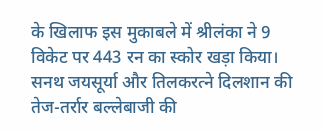के खिलाफ इस मुकाबले में श्रीलंका ने 9 विकेट पर 443 रन का स्कोर खड़ा किया। सनथ जयसूर्या और तिलकरत्ने दिलशान की तेज-तर्रार बल्लेबाजी की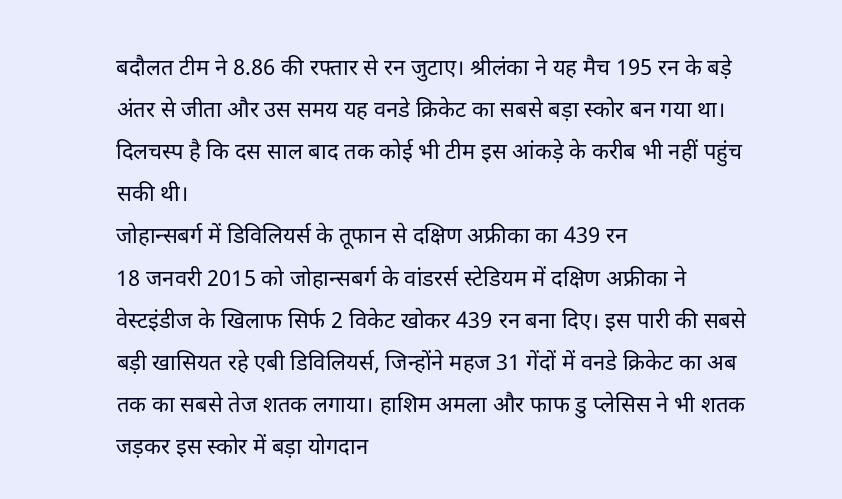बदौलत टीम ने 8.86 की रफ्तार से रन जुटाए। श्रीलंका ने यह मैच 195 रन के बड़े अंतर से जीता और उस समय यह वनडे क्रिकेट का सबसे बड़ा स्कोर बन गया था। दिलचस्प है कि दस साल बाद तक कोई भी टीम इस आंकड़े के करीब भी नहीं पहुंच सकी थी।
जोहान्सबर्ग में डिविलियर्स के तूफान से दक्षिण अफ्रीका का 439 रन
18 जनवरी 2015 को जोहान्सबर्ग के वांडरर्स स्टेडियम में दक्षिण अफ्रीका ने वेस्टइंडीज के खिलाफ सिर्फ 2 विकेट खोकर 439 रन बना दिए। इस पारी की सबसे बड़ी खासियत रहे एबी डिविलियर्स, जिन्होंने महज 31 गेंदों में वनडे क्रिकेट का अब तक का सबसे तेज शतक लगाया। हाशिम अमला और फाफ डु प्लेसिस ने भी शतक जड़कर इस स्कोर में बड़ा योगदान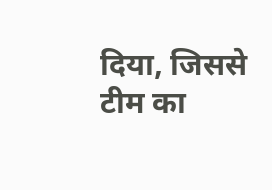दिया, जिससे टीम का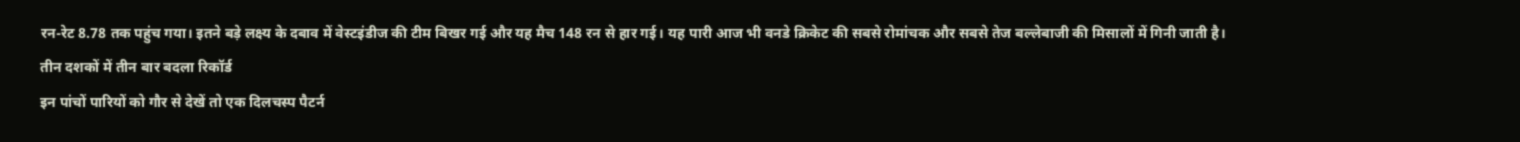रन-रेट 8.78 तक पहुंच गया। इतने बड़े लक्ष्य के दबाव में वेस्टइंडीज की टीम बिखर गई और यह मैच 148 रन से हार गई। यह पारी आज भी वनडे क्रिकेट की सबसे रोमांचक और सबसे तेज बल्लेबाजी की मिसालों में गिनी जाती है।
तीन दशकों में तीन बार बदला रिकॉर्ड
इन पांचों पारियों को गौर से देखें तो एक दिलचस्प पैटर्न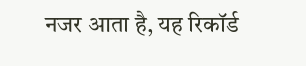नजर आता है, यह रिकॉर्ड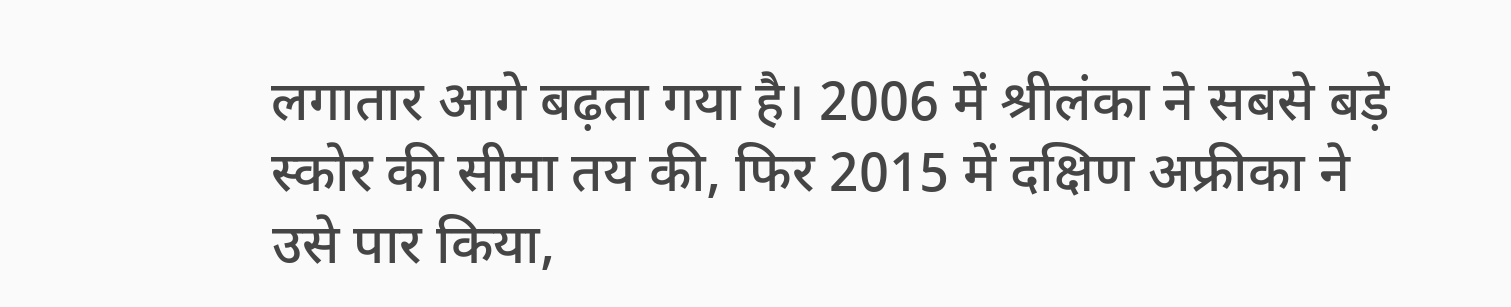लगातार आगे बढ़ता गया है। 2006 में श्रीलंका ने सबसे बड़े स्कोर की सीमा तय की, फिर 2015 में दक्षिण अफ्रीका ने उसे पार किया,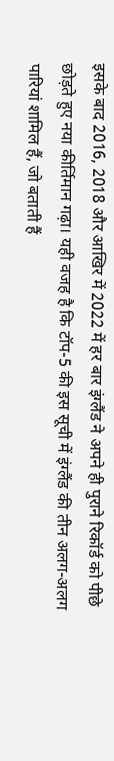इसके बाद 2016, 2018 और आखिर में 2022 में हर बार इंग्लैंड ने अपने ही पुराने रिकॉर्ड को पीछे छोड़ते हुए नया कीर्तिमान गढ़ा। यही वजह है कि टॉप-5 की इस सूची में इंग्लैंड की तीन अलग-अलग पारियां शामिल हैं, जो बताती हैं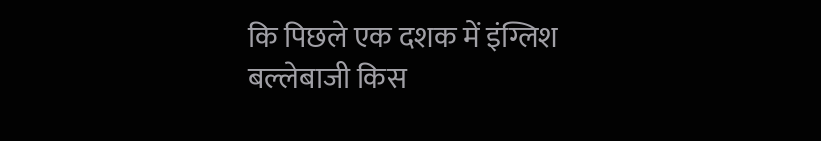कि पिछले एक दशक में इंग्लिश बल्लेबाजी किस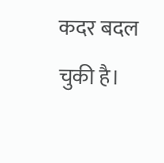कदर बदल चुकी है।